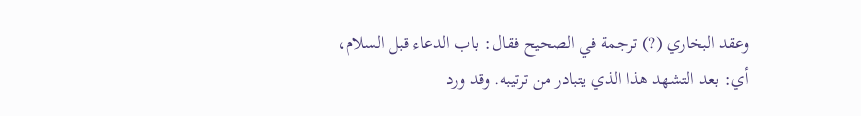وعقد البخاري (?) ترجمة في الصحيح فقال: باب الدعاء قبل السلام، أي: بعد التشهد هذا الذي يتبادر من ترتيبه. وقد ورد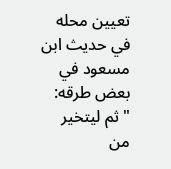تعيين محله في حديث ابن مسعود في بعض طرقه: "ثم ليتخير من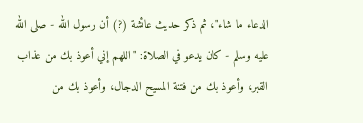الدعاء ما شاء"، ثم ذكر حديث عائشة (?) أن رسول الله - صلى الله عليه وسلم - كان يدعو في الصلاة: "اللهم إني أعوذ بك من عذاب القبر، وأعوذ بك من فتنة المسيح الدجال، وأعوذ بك من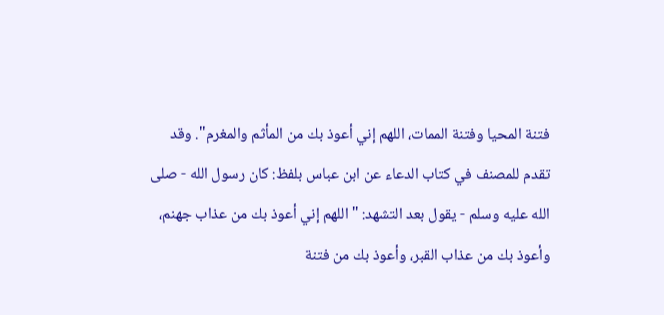فتنة المحيا وفتنة الممات، اللهم إني أعوذ بك من المأثم والمغرم". وقد تقدم للمصنف في كتاب الدعاء عن ابن عباس بلفظ: كان رسول الله - صلى الله عليه وسلم - يقول بعد التشهد: "اللهم إني أعوذ بك من عذاب جهنم، وأعوذ بك من عذاب القبر، وأعوذ بك من فتنة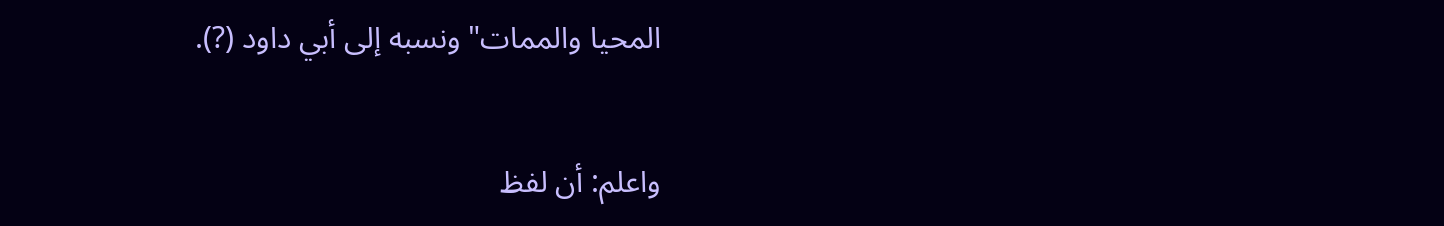المحيا والممات" ونسبه إلى أبي داود (?).

واعلم: أن لفظ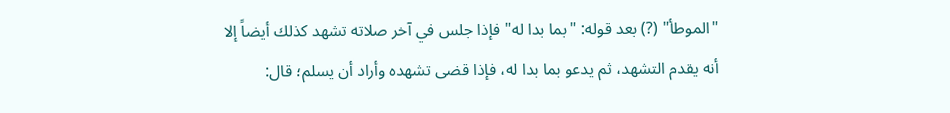"الموطأ" (?) بعد قوله: "بما بدا له" فإذا جلس في آخر صلاته تشهد كذلك أيضاً إلا أنه يقدم التشهد، ثم يدعو بما بدا له، فإذا قضى تشهده وأراد أن يسلم؛ قال: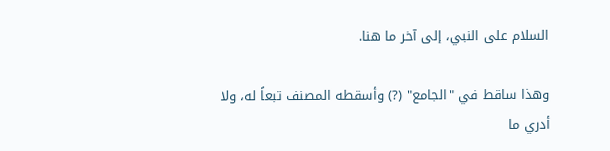السلام على النبي، إلى آخر ما هنا.

وهذا ساقط في "الجامع" (?) وأسقطه المصنف تبعاً له، ولا أدري ما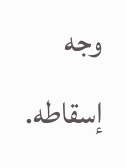وجه إسقاطه.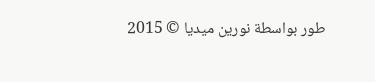طور بواسطة نورين ميديا © 2015